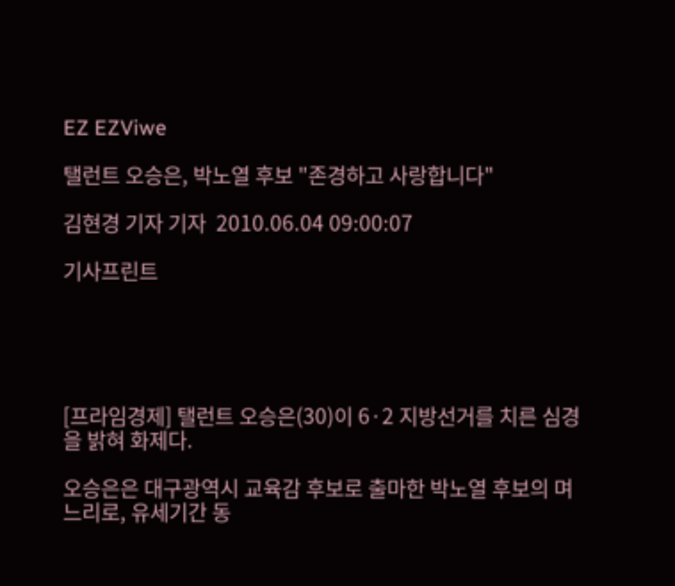EZ EZViwe

탤런트 오승은, 박노열 후보 "존경하고 사랑합니다"

김현경 기자 기자  2010.06.04 09:00:07

기사프린트





[프라임경제] 탤런트 오승은(30)이 6·2 지방선거를 치른 심경을 밝혀 화제다.

오승은은 대구광역시 교육감 후보로 출마한 박노열 후보의 며느리로, 유세기간 동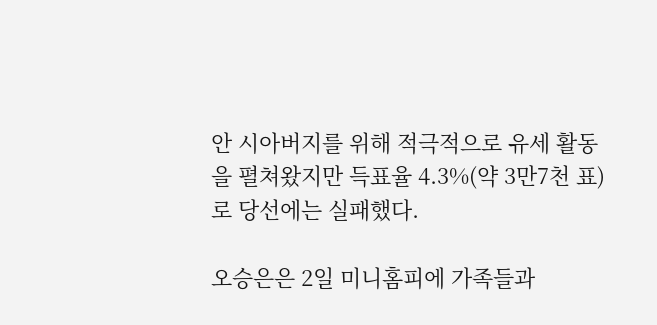안 시아버지를 위해 적극적으로 유세 활동을 펼쳐왔지만 득표율 4.3%(약 3만7천 표)로 당선에는 실패했다.

오승은은 2일 미니홈피에 가족들과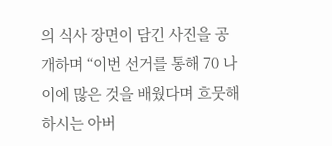의 식사 장면이 담긴 사진을 공개하며 “이번 선거를 통해 70 나이에 많은 것을 배웠다며 흐뭇해하시는 아버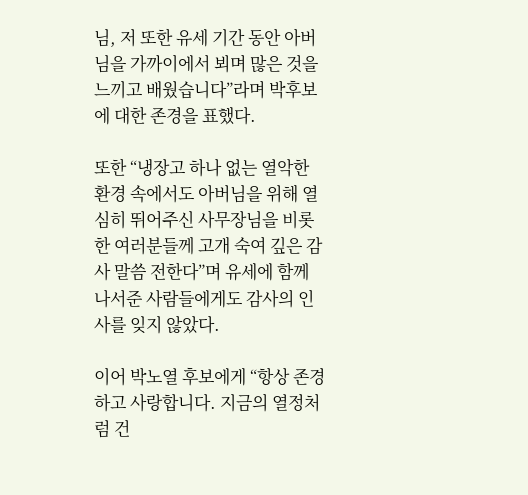님, 저 또한 유세 기간 동안 아버님을 가까이에서 뵈며 많은 것을 느끼고 배웠습니다”라며 박후보에 대한 존경을 표했다.

또한 “냉장고 하나 없는 열악한 환경 속에서도 아버님을 위해 열심히 뛰어주신 사무장님을 비롯한 여러분들께 고개 숙여 깊은 감사 말씀 전한다”며 유세에 함께 나서준 사람들에게도 감사의 인사를 잊지 않았다.

이어 박노열 후보에게 “항상 존경하고 사랑합니다. 지금의 열정처럼 건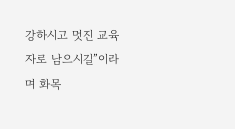강하시고 멋진 교육자로 남으시길”이라며 화목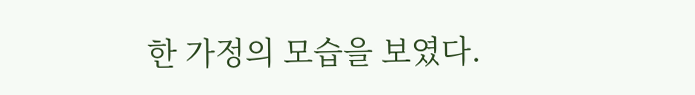한 가정의 모습을 보였다.